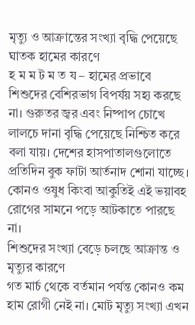মৃত্যু ও আক্রান্তের সংখ্যা বৃদ্ধি পেয়েছে ঘাতক হামের কারণে
হ ম ম ট ম ত য – হামের প্রভাবে শিশুদের বেশিরভাগ বিপর্যয় সহ্য করছে না। গুরুতর জ্বর এবং নিষ্পাপ চোখে লালচে দানা বৃদ্ধি পেয়েছে নিশ্চিত করে বলা যায়। দেশের হাসপাতালগুলোতে প্রতিদিন বুক ফাটা আর্তনাদ শোনা যাচ্ছে। কোনও ওষুধ কিংবা আকুতিই এই ভয়াবহ রোগের সামনে পড়ে আটকাতে পারছে না।
শিশুদের সংখ্যা বেড়ে চলছে আক্রান্ত ও মৃত্যুর কারণে
গত মার্চ থেকে বর্তমান পর্যন্ত কোনও কম হাম রোগী নেই না। মোট মৃত্যু সংখ্যা এখন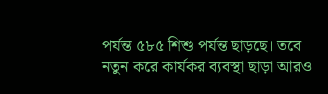পর্যন্ত ৫৮৫ শিশু পর্যন্ত ছাড়ছে। তবে নতুন করে কার্যকর ব্যবস্থা ছাড়া আরও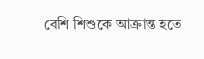বেশি শিশুকে আক্রান্ত হতে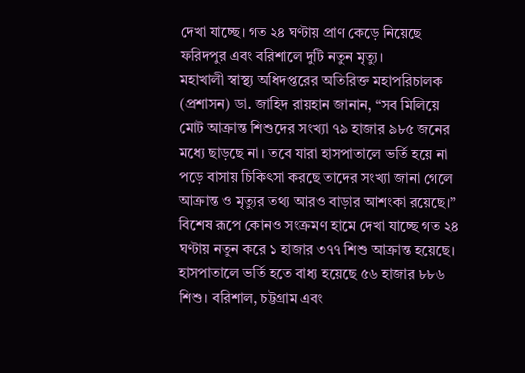দেখা যাচ্ছে। গত ২৪ ঘণ্টায় প্রাণ কেড়ে নিয়েছে ফরিদপুর এবং বরিশালে দুটি নতুন মৃত্যু।
মহাখালী স্বাস্থ্য অধিদপ্তরের অতিরিক্ত মহাপরিচালক (প্রশাসন) ডা. জাহিদ রায়হান জানান, “সব মিলিয়ে মোট আক্রান্ত শিশুদের সংখ্যা ৭৯ হাজার ৯৮৫ জনের মধ্যে ছাড়ছে না। তবে যারা হাসপাতালে ভর্তি হয়ে না পড়ে বাসায় চিকিৎসা করছে তাদের সংখ্যা জানা গেলে আক্রান্ত ও মৃত্যুর তথ্য আরও বাড়ার আশংকা রয়েছে।”
বিশেষ রূপে কোনও সংক্রমণ হামে দেখা যাচ্ছে গত ২৪ ঘণ্টায় নতুন করে ১ হাজার ৩৭৭ শিশু আক্রান্ত হয়েছে। হাসপাতালে ভর্তি হতে বাধ্য হয়েছে ৫৬ হাজার ৮৮৬ শিশু। বরিশাল, চট্টগ্রাম এবং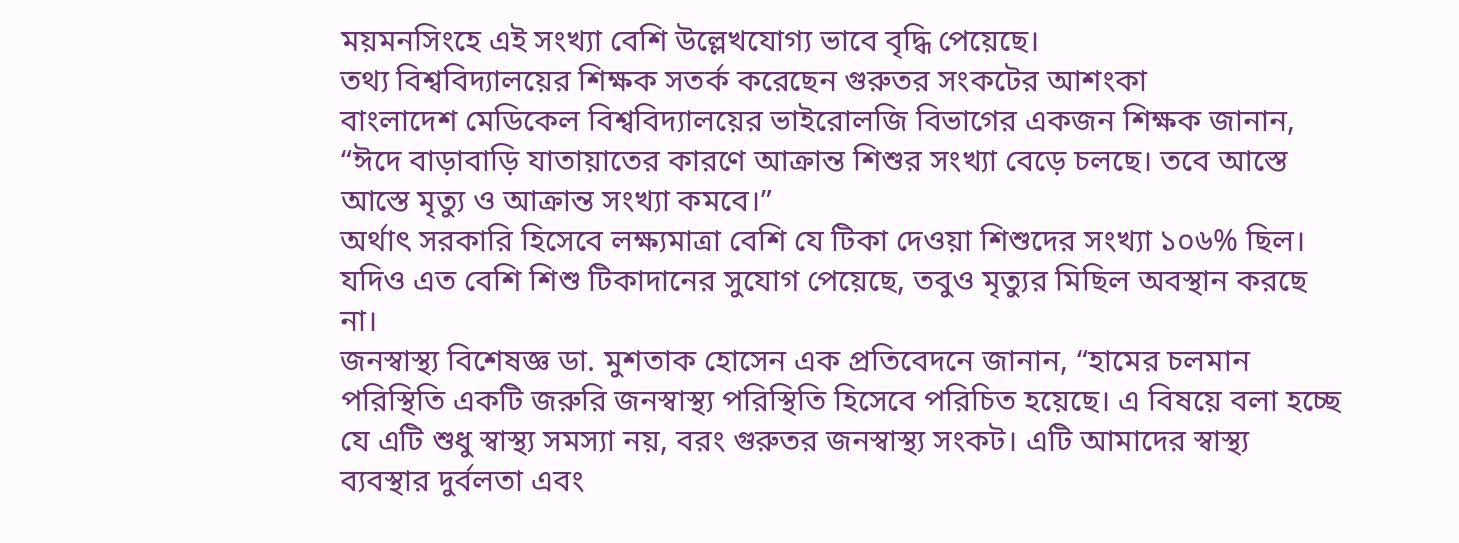ময়মনসিংহে এই সংখ্যা বেশি উল্লেখযোগ্য ভাবে বৃদ্ধি পেয়েছে।
তথ্য বিশ্ববিদ্যালয়ের শিক্ষক সতর্ক করেছেন গুরুতর সংকটের আশংকা
বাংলাদেশ মেডিকেল বিশ্ববিদ্যালয়ের ভাইরোলজি বিভাগের একজন শিক্ষক জানান, “ঈদে বাড়াবাড়ি যাতায়াতের কারণে আক্রান্ত শিশুর সংখ্যা বেড়ে চলছে। তবে আস্তে আস্তে মৃত্যু ও আক্রান্ত সংখ্যা কমবে।”
অর্থাৎ সরকারি হিসেবে লক্ষ্যমাত্রা বেশি যে টিকা দেওয়া শিশুদের সংখ্যা ১০৬% ছিল। যদিও এত বেশি শিশু টিকাদানের সুযোগ পেয়েছে, তবুও মৃত্যুর মিছিল অবস্থান করছে না।
জনস্বাস্থ্য বিশেষজ্ঞ ডা. মুশতাক হোসেন এক প্রতিবেদনে জানান, “হামের চলমান পরিস্থিতি একটি জরুরি জনস্বাস্থ্য পরিস্থিতি হিসেবে পরিচিত হয়েছে। এ বিষয়ে বলা হচ্ছে যে এটি শুধু স্বাস্থ্য সমস্যা নয়, বরং গুরুতর জনস্বাস্থ্য সংকট। এটি আমাদের স্বাস্থ্য ব্যবস্থার দুর্বলতা এবং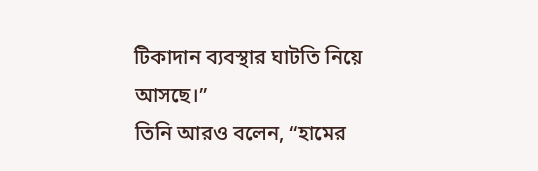টিকাদান ব্যবস্থার ঘাটতি নিয়ে আসছে।”
তিনি আরও বলেন, “হামের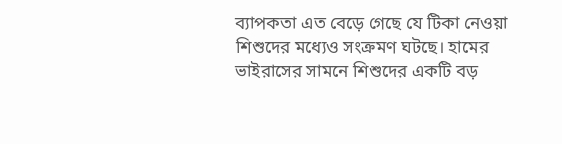ব্যাপকতা এত বেড়ে গেছে যে টিকা নেওয়া শিশুদের মধ্যেও সংক্রমণ ঘটছে। হামের ভাইরাসের সামনে শিশুদের একটি বড়